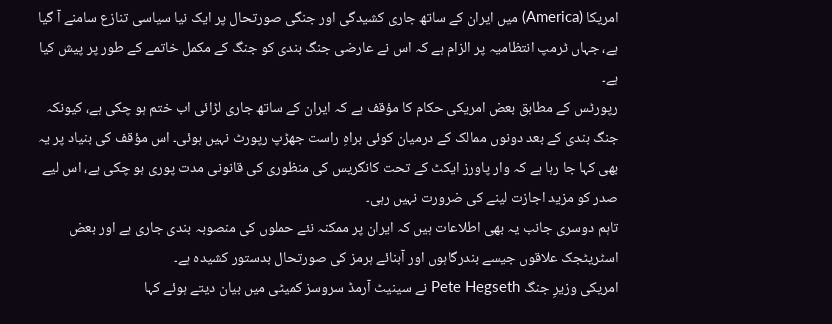امریکا (America) میں ایران کے ساتھ جاری کشیدگی اور جنگی صورتحال پر ایک نیا سیاسی تنازع سامنے آ گیا ہے، جہاں ٹرمپ انتظامیہ پر الزام ہے کہ اس نے عارضی جنگ بندی کو جنگ کے مکمل خاتمے کے طور پر پیش کیا ہے۔
رپورٹس کے مطابق بعض امریکی حکام کا مؤقف ہے کہ ایران کے ساتھ جاری لڑائی اب ختم ہو چکی ہے، کیونکہ جنگ بندی کے بعد دونوں ممالک کے درمیان کوئی براہِ راست جھڑپ رپورٹ نہیں ہوئی۔ اس مؤقف کی بنیاد پر یہ بھی کہا جا رہا ہے کہ وار پاورز ایکٹ کے تحت کانگریس کی منظوری کی قانونی مدت پوری ہو چکی ہے، اس لیے صدر کو مزید اجازت لینے کی ضرورت نہیں رہی۔
تاہم دوسری جانب یہ بھی اطلاعات ہیں کہ ایران پر ممکنہ نئے حملوں کی منصوبہ بندی جاری ہے اور بعض اسٹریٹجک علاقوں جیسے بندرگاہوں اور آبنائے ہرمز کی صورتحال بدستور کشیدہ ہے۔
امریکی وزیرِ جنگ Pete Hegseth نے سینیٹ آرمڈ سروسز کمیٹی میں بیان دیتے ہوئے کہا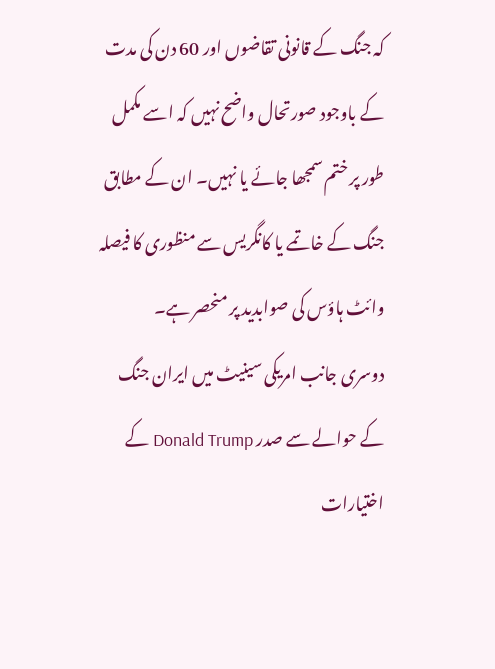کہ جنگ کے قانونی تقاضوں اور 60 دن کی مدت کے باوجود صورتحال واضح نہیں کہ اسے مکمل طور پر ختم سمجھا جائے یا نہیں۔ ان کے مطابق جنگ کے خاتمے یا کانگریس سے منظوری کا فیصلہ وائٹ ہاؤس کی صوابدید پر منحصر ہے۔
دوسری جانب امریکی سینیٹ میں ایران جنگ کے حوالے سے صدر Donald Trump کے اختیارات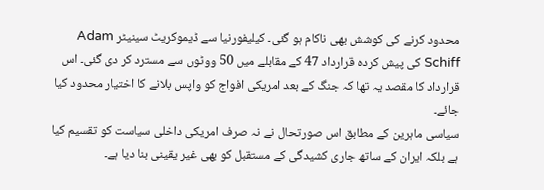محدود کرنے کی کوشش بھی ناکام ہو گئی۔ کیلیفورنیا سے ڈیموکریٹ سینیٹر Adam Schiff کی پیش کردہ قرارداد 47 کے مقابلے میں 50 ووٹوں سے مسترد کر دی گئی۔ اس قرارداد کا مقصد یہ تھا کہ جنگ کے بعد امریکی افواج کو واپس بلانے کا اختیار محدود کیا جائے۔
سیاسی ماہرین کے مطابق اس صورتحال نے نہ صرف امریکی داخلی سیاست کو تقسیم کیا ہے بلکہ ایران کے ساتھ جاری کشیدگی کے مستقبل کو بھی غیر یقینی بنا دیا ہے۔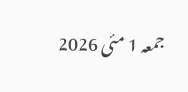جمعہ 1 مئی 2026